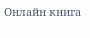Онлайн книга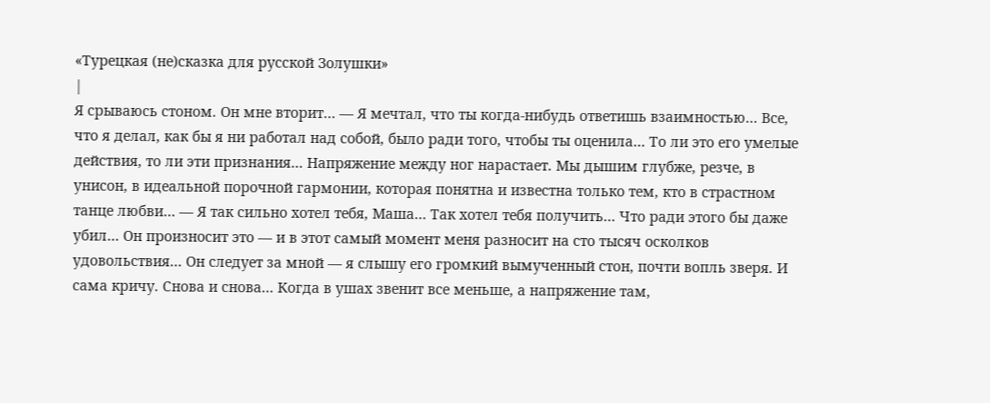«Турецкая (не)сказка для русской Золушки»
|
Я срываюсь стоном. Он мне вторит… — Я мечтал, что ты когда-нибудь ответишь взаимностью… Все, что я делал, как бы я ни работал над собой, было ради того, чтобы ты оценила… То ли это его умелые действия, то ли эти признания… Напряжение между ног нарастает. Мы дышим глубже, резче, в унисон, в идеальной порочной гармонии, которая понятна и известна только тем, кто в страстном танце любви… — Я так сильно хотел тебя, Маша… Так хотел тебя получить… Что ради этого бы даже убил… Он произносит это — и в этот самый момент меня разносит на сто тысяч осколков удовольствия… Он следует за мной — я слышу его громкий вымученный стон, почти вопль зверя. И сама кричу. Снова и снова… Когда в ушах звенит все меньше, а напряжение там,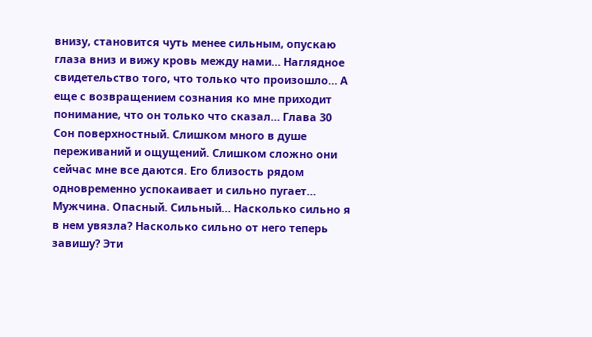внизу, становится чуть менее сильным, опускаю глаза вниз и вижу кровь между нами… Наглядное свидетельство того, что только что произошло… А еще с возвращением сознания ко мне приходит понимание, что он только что сказал… Глава 30 Сон поверхностный. Слишком много в душе переживаний и ощущений. Слишком сложно они сейчас мне все даются. Его близость рядом одновременно успокаивает и сильно пугает… Мужчина. Опасный. Сильный… Насколько сильно я в нем увязла? Насколько сильно от него теперь завишу? Эти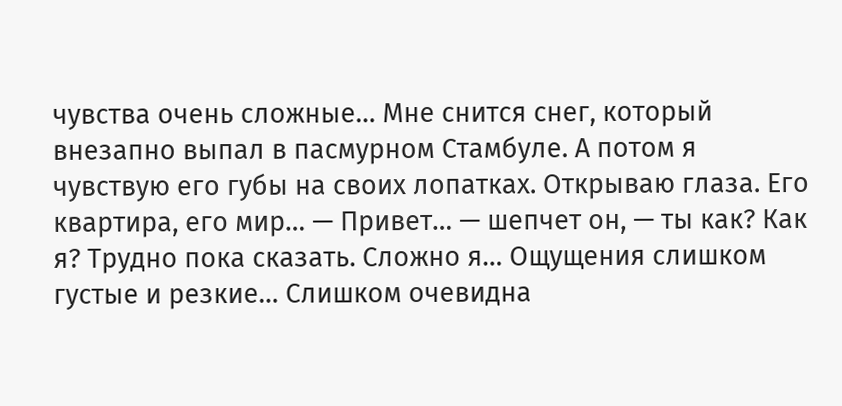чувства очень сложные… Мне снится снег, который внезапно выпал в пасмурном Стамбуле. А потом я чувствую его губы на своих лопатках. Открываю глаза. Его квартира, его мир… — Привет… — шепчет он, — ты как? Как я? Трудно пока сказать. Сложно я… Ощущения слишком густые и резкие… Слишком очевидна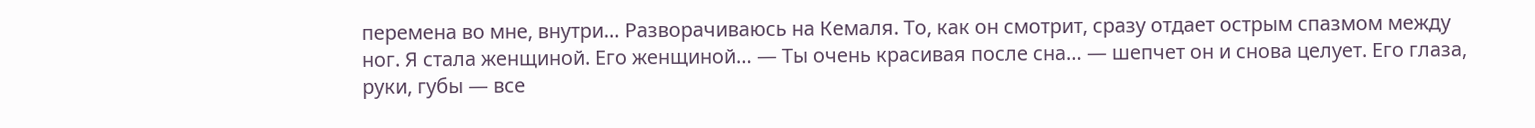перемена во мне, внутри… Разворачиваюсь на Кемаля. То, как он смотрит, сразу отдает острым спазмом между ног. Я стала женщиной. Его женщиной… — Ты очень красивая после сна… — шепчет он и снова целует. Его глаза, руки, губы — все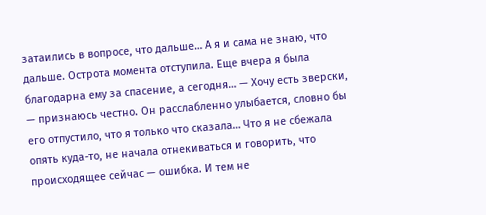затаились в вопросе, что дальше… А я и сама не знаю, что дальше. Острота момента отступила. Еще вчера я была благодарна ему за спасение, а сегодня… — Хочу есть зверски, — признаюсь честно. Он расслабленно улыбается, словно бы его отпустило, что я только что сказала… Что я не сбежала опять куда-то, не начала отнекиваться и говорить, что происходящее сейчас — ошибка. И тем не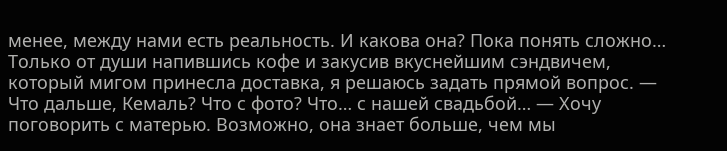менее, между нами есть реальность. И какова она? Пока понять сложно… Только от души напившись кофе и закусив вкуснейшим сэндвичем, который мигом принесла доставка, я решаюсь задать прямой вопрос. — Что дальше, Кемаль? Что с фото? Что… с нашей свадьбой… — Хочу поговорить с матерью. Возможно, она знает больше, чем мы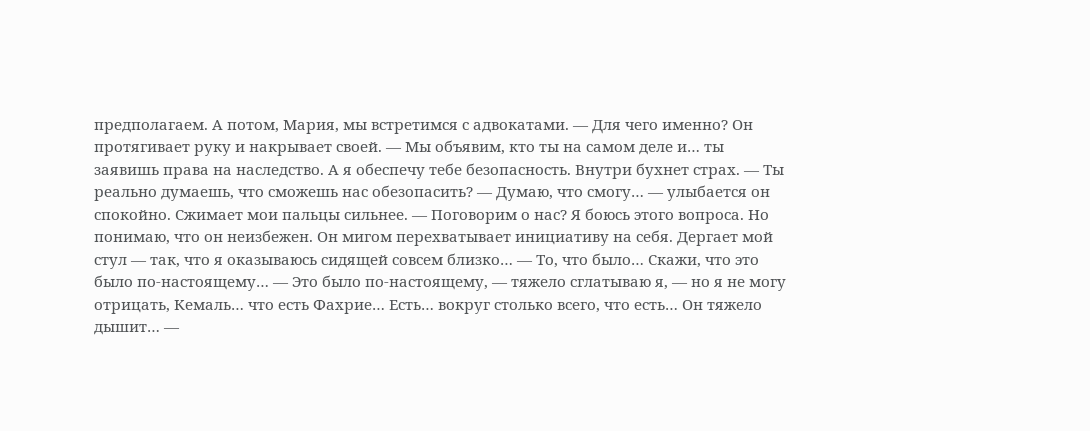предполагаем. А потом, Мария, мы встретимся с адвокатами. — Для чего именно? Он протягивает руку и накрывает своей. — Мы объявим, кто ты на самом деле и… ты заявишь права на наследство. А я обеспечу тебе безопасность. Внутри бухнет страх. — Ты реально думаешь, что сможешь нас обезопасить? — Думаю, что смогу… — улыбается он спокойно. Сжимает мои пальцы сильнее. — Поговорим о нас? Я боюсь этого вопроса. Но понимаю, что он неизбежен. Он мигом перехватывает инициативу на себя. Дергает мой стул — так, что я оказываюсь сидящей совсем близко… — То, что было… Скажи, что это было по-настоящему… — Это было по-настоящему, — тяжело сглатываю я, — но я не могу отрицать, Кемаль… что есть Фахрие… Есть… вокруг столько всего, что есть… Он тяжело дышит… —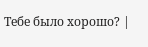Тебе было хорошо? |